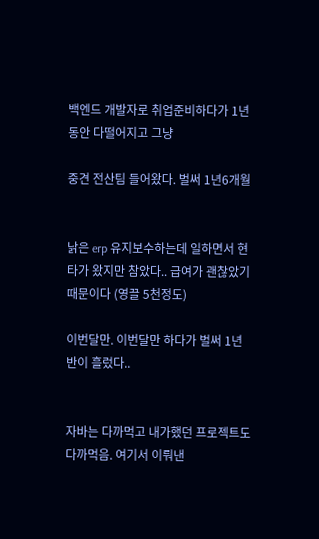백엔드 개발자로 취업준비하다가 1년동안 다떨어지고 그냥

중견 전산팀 들어왔다. 벌써 1년6개월


낡은 erp 유지보수하는데 일하면서 현타가 왔지만 참았다.. 급여가 괜찮았기 때문이다 (영끌 5천정도)

이번달만. 이번달만 하다가 벌써 1년 반이 흘렀다..


자바는 다까먹고 내가했던 프로젝트도 다까먹음. 여기서 이뤄낸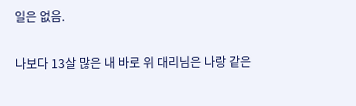일은 없음.

나보다 13살 많은 내 바로 위 대리님은 나랑 같은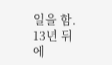일을 함. 13년 뒤에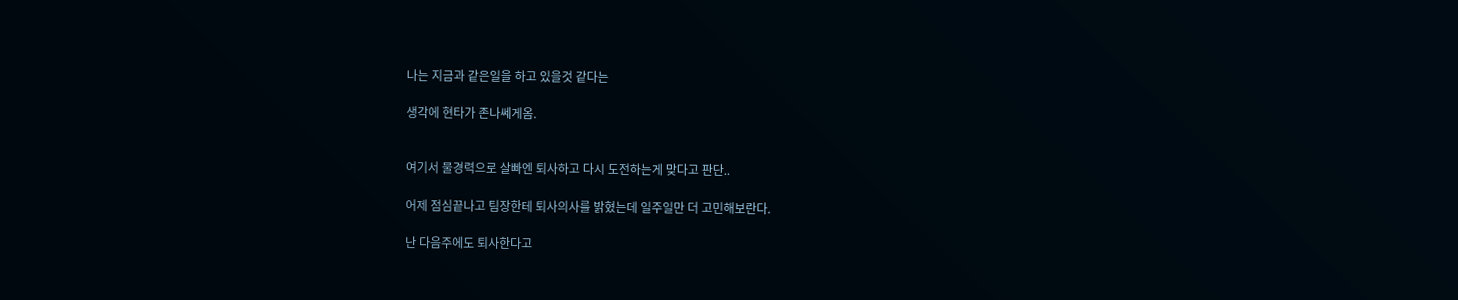나는 지금과 같은일을 하고 있을것 같다는

생각에 현타가 존나쎄게옴.


여기서 물경력으로 살빠엔 퇴사하고 다시 도전하는게 맞다고 판단..

어제 점심끝나고 팀장한테 퇴사의사를 밝혔는데 일주일만 더 고민해보란다.

난 다음주에도 퇴사한다고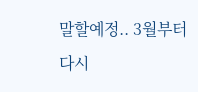말할예정.. 3월부터 다시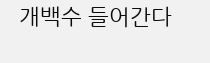개백수 들어간다